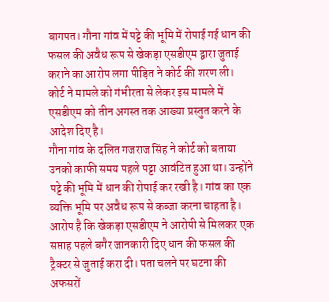बागपत। गौना गांव में पट्टे की भूमि में रोपाई गई धान की फसल की अवैध रूप से खेकड़ा एसडीएम द्वारा जुताई कराने का आरोप लगा पीड़ित ने कोर्ट की शरण ली। कोर्ट ने मामले को गंभीरता से लेकर इस मामले में एसडीएम को तीन अगस्त तक आख्या प्रस्तुत करने के आदेश दिए है।
गौना गांव के दलित गजराज सिंह ने कोर्ट को बताया उनको काफी समय पहले पट्टा आवंटित हुआ था। उन्होंने पट्टे की भूमि में धान की रोपाई कर रखी है। गांव का एक व्यक्ति भूमि पर अवैध रूप से कब्जा करना चाहता है। आरोप है कि खेकड़ा एसडीएम ने आरोपी से मिलकर एक सप्ताह पहले बगैर जानकारी दिए धान की फसल की ट्रैक्टर से जुताई करा दी। पता चलने पर घटना की अफसरों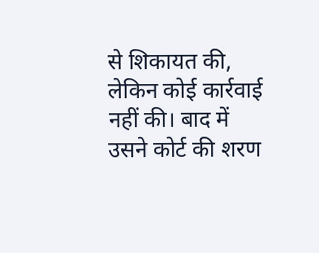से शिकायत की, लेकिन कोई कार्रवाई नहीं की। बाद में उसने कोर्ट की शरण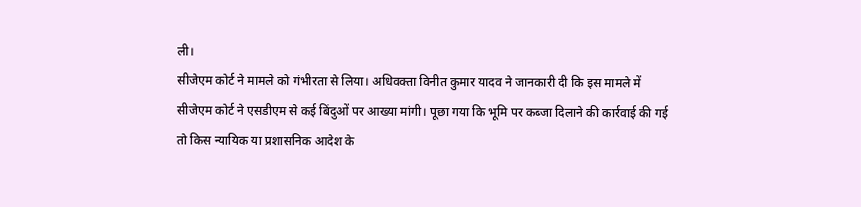ली।
सीजेएम कोर्ट ने मामले को गंभीरता से लिया। अधिवक्ता विनीत कुमार यादव ने जानकारी दी कि इस मामले में सीजेएम कोर्ट ने एसडीएम से कई बिंदुओं पर आख्या मांगी। पूछा गया कि भूमि पर कब्जा दिलाने की कार्रवाई की गई तो किस न्यायिक या प्रशासनिक आदेश के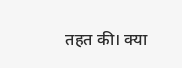तहत की। क्या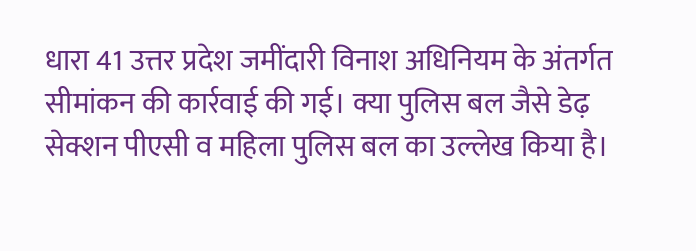धारा 41 उत्तर प्रदेश जमींदारी विनाश अधिनियम के अंतर्गत सीमांकन की कार्रवाई की गई। क्या पुलिस बल जैसे डेढ़ सेक्शन पीएसी व महिला पुलिस बल का उल्लेख किया है।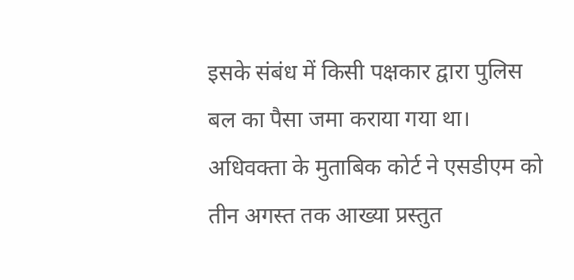इसके संबंध में किसी पक्षकार द्वारा पुलिस बल का पैसा जमा कराया गया था। अधिवक्ता के मुताबिक कोर्ट ने एसडीएम को तीन अगस्त तक आख्या प्रस्तुत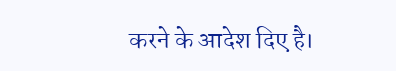करने के आदेश दिए है।